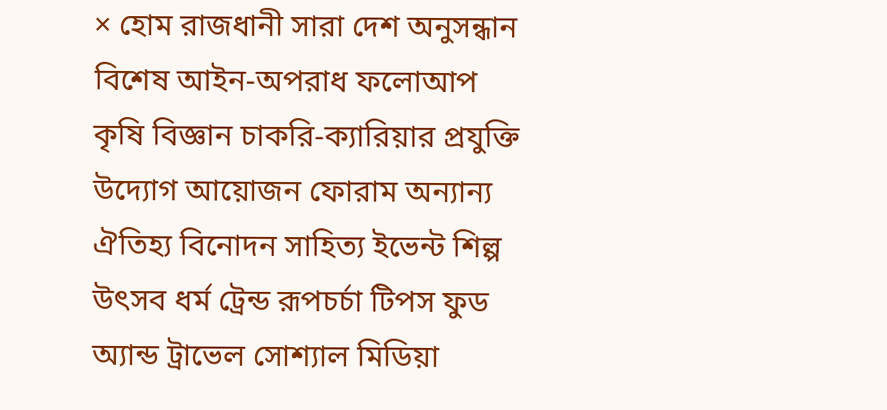× হোম রাজধানী সারা দেশ অনুসন্ধান বিশেষ আইন-অপরাধ ফলোআপ কৃষি বিজ্ঞান চাকরি-ক্যারিয়ার প্রযুক্তি উদ্যোগ আয়োজন ফোরাম অন্যান্য ঐতিহ্য বিনোদন সাহিত্য ইভেন্ট শিল্প উৎসব ধর্ম ট্রেন্ড রূপচর্চা টিপস ফুড অ্যান্ড ট্রাভেল সোশ্যাল মিডিয়া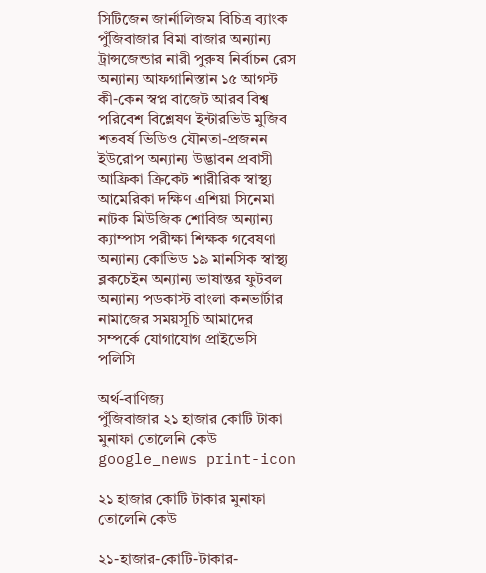সিটিজেন জার্নালিজম বিচিত্র ব্যাংক পুঁজিবাজার বিমা বাজার অন্যান্য ট্রান্সজেন্ডার নারী পুরুষ নির্বাচন রেস অন্যান্য আফগানিস্তান ১৫ আগস্ট কী-কেন স্বপ্ন বাজেট আরব বিশ্ব পরিবেশ বিশ্লেষণ ইন্টারভিউ মুজিব শতবর্ষ ভিডিও যৌনতা-প্রজনন ইউরোপ অন্যান্য উদ্ভাবন প্রবাসী আফ্রিকা ক্রিকেট শারীরিক স্বাস্থ্য আমেরিকা দক্ষিণ এশিয়া সিনেমা নাটক মিউজিক শোবিজ অন্যান্য ক্যাম্পাস পরীক্ষা শিক্ষক গবেষণা অন্যান্য কোভিড ১৯ মানসিক স্বাস্থ্য ব্লকচেইন অন্যান্য ভাষান্তর ফুটবল অন্যান্য পডকাস্ট বাংলা কনভার্টার নামাজের সময়সূচি আমাদের সম্পর্কে যোগাযোগ প্রাইভেসি পলিসি

অর্থ-বাণিজ্য
পুঁজিবাজার ২১ হাজার কোটি টাকা মুনাফা তোলেনি কেউ
google_news print-icon

২১ হাজার কোটি টাকার মুনাফা তোলেনি কেউ

২১-হাজার-কোটি-টাকার-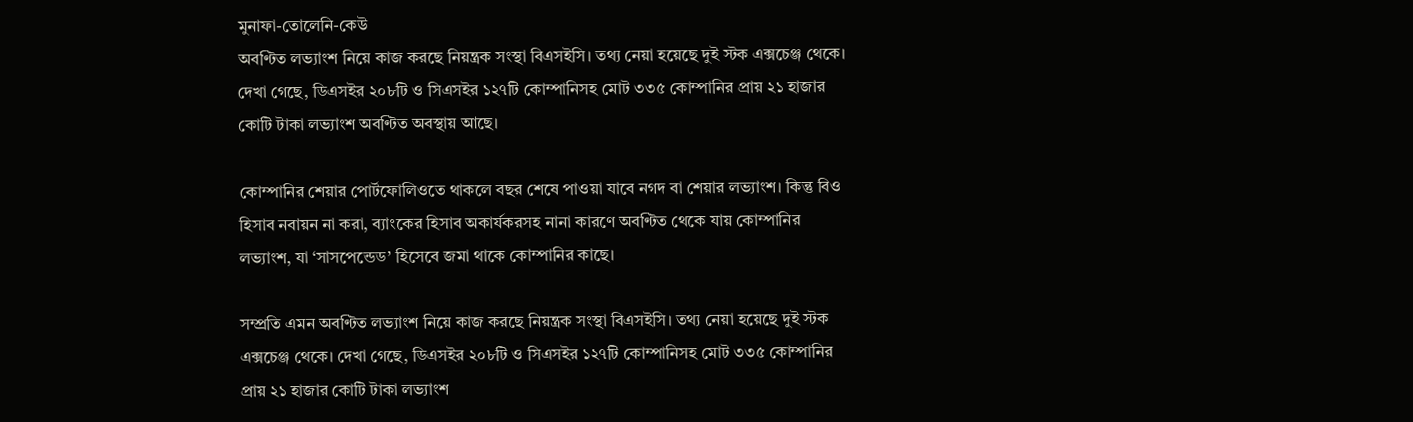মুনাফা-তোলেনি-কেউ
অবণ্টিত লভ্যাংশ নিয়ে কাজ করছে নিয়ন্ত্রক সংস্থা বিএসইসি। তথ্য নেয়া হয়েছে দুই স্টক এক্সচেঞ্জ থেকে। দেখা গেছে, ডিএসইর ২০৮টি ও সিএসইর ১২৭টি কোম্পানিসহ মোট ৩৩৫ কোম্পানির প্রায় ২১ হাজার কোটি টাকা লভ্যাংশ অবণ্টিত অবস্থায় আছে।

কোম্পানির শেয়ার পোর্টফোলিওতে থাকলে বছর শেষে পাওয়া যাবে নগদ বা শেয়ার লভ্যাংশ। কিন্তু বিও হিসাব নবায়ন না করা, ব্যাংকের হিসাব অকার্যকরসহ নানা কারণে অবণ্টিত থেকে যায় কোম্পানির লভ্যাংশ, যা ‘সাসপেন্ডেড’ হিসেবে জমা থাকে কোম্পানির কাছে।

সম্প্রতি এমন অবণ্টিত লভ্যাংশ নিয়ে কাজ করছে নিয়ন্ত্রক সংস্থা বিএসইসি। তথ্য নেয়া হয়েছে দুই স্টক এক্সচেঞ্জ থেকে। দেখা গেছে, ডিএসইর ২০৮টি ও সিএসইর ১২৭টি কোম্পানিসহ মোট ৩৩৫ কোম্পানির প্রায় ২১ হাজার কোটি টাকা লভ্যাংশ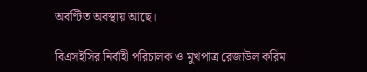অবণ্টিত অবস্থায় আছে।

বিএসইসির নির্বাহী পরিচালক ও মুখপাত্র রেজাউল করিম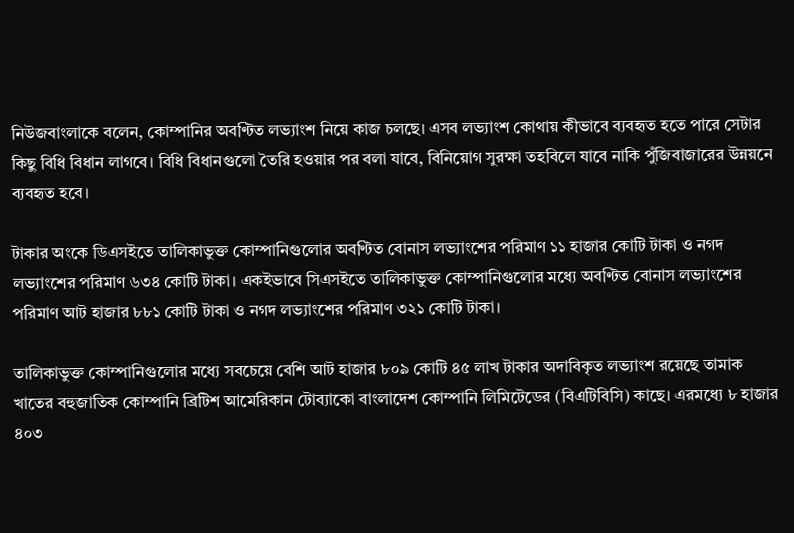নিউজবাংলাকে বলেন, কোম্পানির অবণ্টিত লভ্যাংশ নিয়ে কাজ চলছে। এসব লভ্যাংশ কোথায় কীভাবে ব্যবহৃত হতে পারে সেটার কিছু বিধি বিধান লাগবে। বিধি বিধানগুলো তৈরি হওয়ার পর বলা যাবে, বিনিয়োগ সুরক্ষা তহবিলে যাবে নাকি পুঁজিবাজারের উন্নয়নে ব্যবহৃত হবে।

টাকার অংকে ডিএসইতে তালিকাভুক্ত কোম্পানিগুলোর অবণ্টিত বোনাস লভ্যাংশের পরিমাণ ১১ হাজার কোটি টাকা ও নগদ লভ্যাংশের পরিমাণ ৬৩৪ কোটি টাকা। একইভাবে সিএসইতে তালিকাভুক্ত কোম্পানিগুলোর মধ্যে অবণ্টিত বোনাস লভ্যাংশের পরিমাণ আট হাজার ৮৮১ কোটি টাকা ও নগদ লভ্যাংশের পরিমাণ ৩২১ কোটি টাকা।

তালিকাভুক্ত কোম্পানিগুলোর মধ্যে সবচেয়ে বেশি আট হাজার ৮০৯ কোটি ৪৫ লাখ টাকার অদাবিকৃত লভ্যাংশ রয়েছে তামাক খাতের বহুজাতিক কোম্পানি ব্রিটিশ আমেরিকান টোব্যাকো বাংলাদেশ কোম্পানি লিমিটেডের (বিএটিবিসি) কাছে। এরমধ্যে ৮ হাজার ৪০৩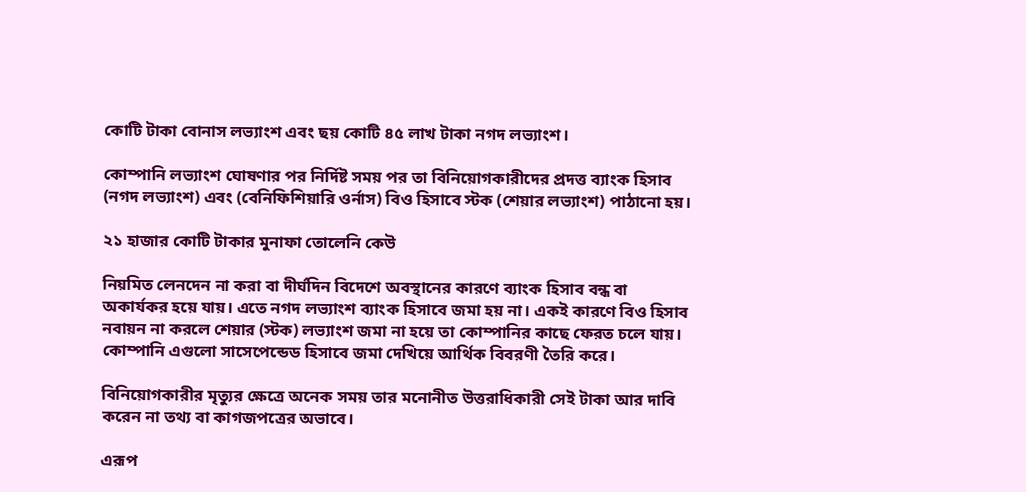কোটি টাকা বোনাস লভ্যাংশ এবং ছয় কোটি ৪৫ লাখ টাকা নগদ লভ্যাংশ।

কোম্পানি লভ্যাংশ ঘোষণার পর নির্দিষ্ট সময় পর তা বিনিয়োগকারীদের প্রদত্ত ব্যাংক হিসাব (নগদ লভ্যাংশ) এবং (বেনিফিশিয়ারি ওর্নাস) বিও হিসাবে স্টক (শেয়ার লভ্যাংশ) পাঠানো হয়।

২১ হাজার কোটি টাকার মুনাফা তোলেনি কেউ

নিয়মিত লেনদেন না করা বা দীর্ঘদিন বিদেশে অবস্থানের কারণে ব্যাংক হিসাব বন্ধ বা অকার্যকর হয়ে যায়। এতে নগদ লভ্যাংশ ব্যাংক হিসাবে জমা হয় না। একই কারণে বিও হিসাব নবায়ন না করলে শেয়ার (স্টক) লভ্যাংশ জমা না হয়ে তা কোম্পানির কাছে ফেরত চলে যায়। কোম্পানি এগুলো সাসেপেন্ডেড হিসাবে জমা দেখিয়ে আর্থিক বিবরণী তৈরি করে।

বিনিয়োগকারীর মৃত্যুর ক্ষেত্রে অনেক সময় তার মনোনীত উত্তরাধিকারী সেই টাকা আর দাবি করেন না তথ্য বা কাগজপত্রের অভাবে।

এরূপ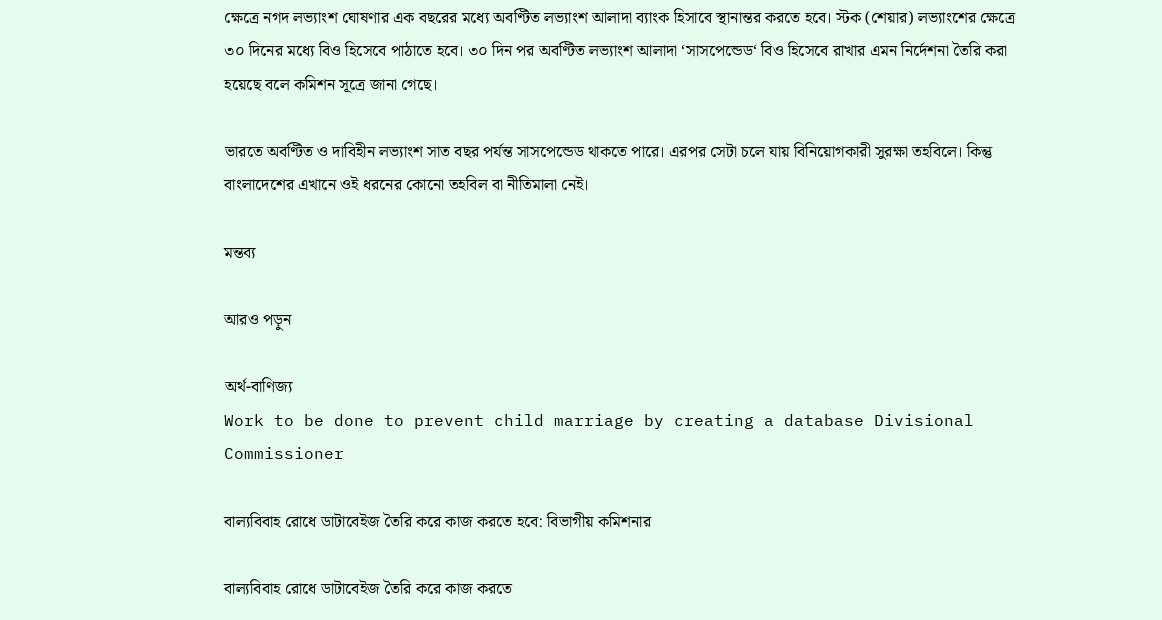ক্ষেত্রে নগদ লভ্যাংশ ঘোষণার এক বছরের মধ্যে অবণ্টিত লভ্যাংশ আলাদা ব্যাংক হিসাবে স্থানান্তর করতে হবে। স্টক (শেয়ার) লভ্যাংশের ক্ষেত্রে ৩০ দিনের মধ্যে বিও হিসেবে পাঠাতে হবে। ৩০ দিন পর অবণ্টিত লভ্যাংশ আলাদা ‘সাসপেন্ডেড‘ বিও হিসেবে রাখার এমন নির্দেশনা তৈরি করা হয়েছে বলে কমিশন সূত্রে জানা গেছে।

ভারতে অবণ্টিত ও দাবিহীন লভ্যাংশ সাত বছর পর্যন্ত সাসপেন্ডেড থাকতে পারে। এরপর সেটা চলে যায় বিনিয়োগকারী সুরক্ষা তহবিলে। কিন্তু বাংলাদেশের এখানে ওই ধরনের কোনো তহবিল বা নীতিমালা নেই।

মন্তব্য

আরও পড়ুন

অর্থ-বাণিজ্য
Work to be done to prevent child marriage by creating a database Divisional Commissioner

বাল্যবিবাহ রোধে ডাটাবেইজ তৈরি করে কাজ করতে হবে: বিভাগীয় কমিশনার

বাল্যবিবাহ রোধে ডাটাবেইজ তৈরি করে কাজ করতে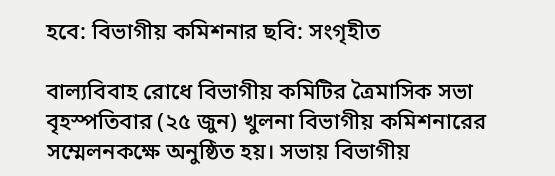হবে: বিভাগীয় কমিশনার ছবি: সংগৃহীত

বাল্যবিবাহ রোধে বিভাগীয় কমিটির ত্রৈমাসিক সভা বৃহস্পতিবার (২৫ জুন) খুলনা বিভাগীয় কমিশনারের সম্মেলনকক্ষে অনুষ্ঠিত হয়। সভায় বিভাগীয়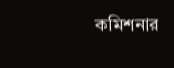কমিশনার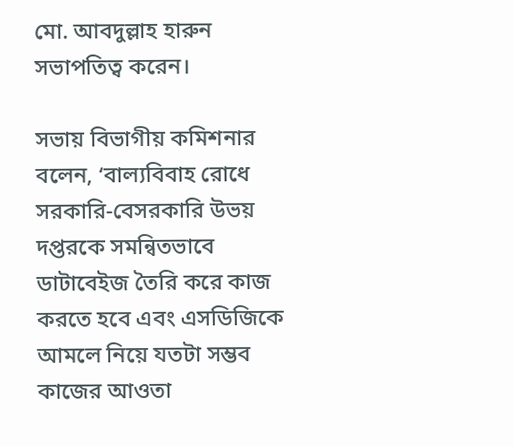মো. আবদুল্লাহ হারুন সভাপতিত্ব করেন।

সভায় বিভাগীয় কমিশনার বলেন, ‘বাল্যবিবাহ রোধে সরকারি-বেসরকারি উভয় দপ্তরকে সমন্বিতভাবে ডাটাবেইজ তৈরি করে কাজ করতে হবে এবং এসডিজিকে আমলে নিয়ে যতটা সম্ভব কাজের আওতা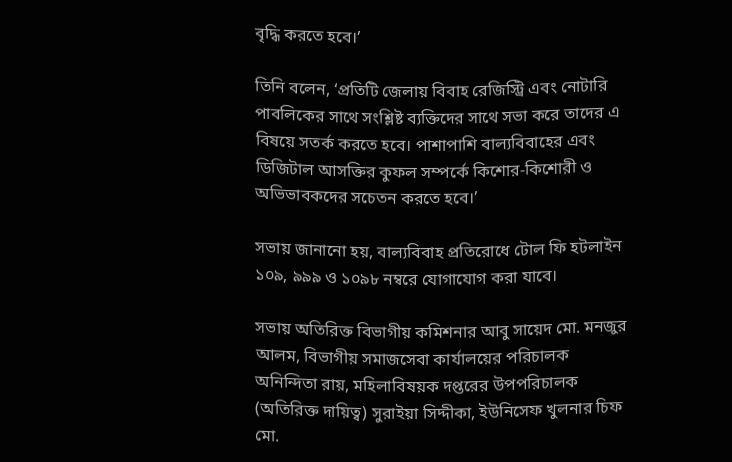বৃদ্ধি করতে হবে।’

তিনি বলেন, ‘প্রতিটি জেলায় বিবাহ রেজিস্ট্রি এবং নোটারি পাবলিকের সাথে সংশ্লিষ্ট ব্যক্তিদের সাথে সভা করে তাদের এ বিষয়ে সতর্ক করতে হবে। পাশাপাশি বাল্যবিবাহের এবং ডিজিটাল আসক্তির কুফল সম্পর্কে কিশোর-কিশোরী ও অভিভাবকদের সচেতন করতে হবে।’

সভায় জানানো হয়, বাল্যবিবাহ প্রতিরোধে টোল ফি হটলাইন ১০৯, ৯৯৯ ও ১০৯৮ নম্বরে যোগাযোগ করা যাবে।

সভায় অতিরিক্ত বিভাগীয় কমিশনার আবু সায়েদ মো. মনজুর আলম, বিভাগীয় সমাজসেবা কার্যালয়ের পরিচালক অনিন্দিতা রায়, মহিলাবিষয়ক দপ্তরের উপপরিচালক (অতিরিক্ত দায়িত্ব) সুরাইয়া সিদ্দীকা, ইউনিসেফ খুলনার চিফ মো.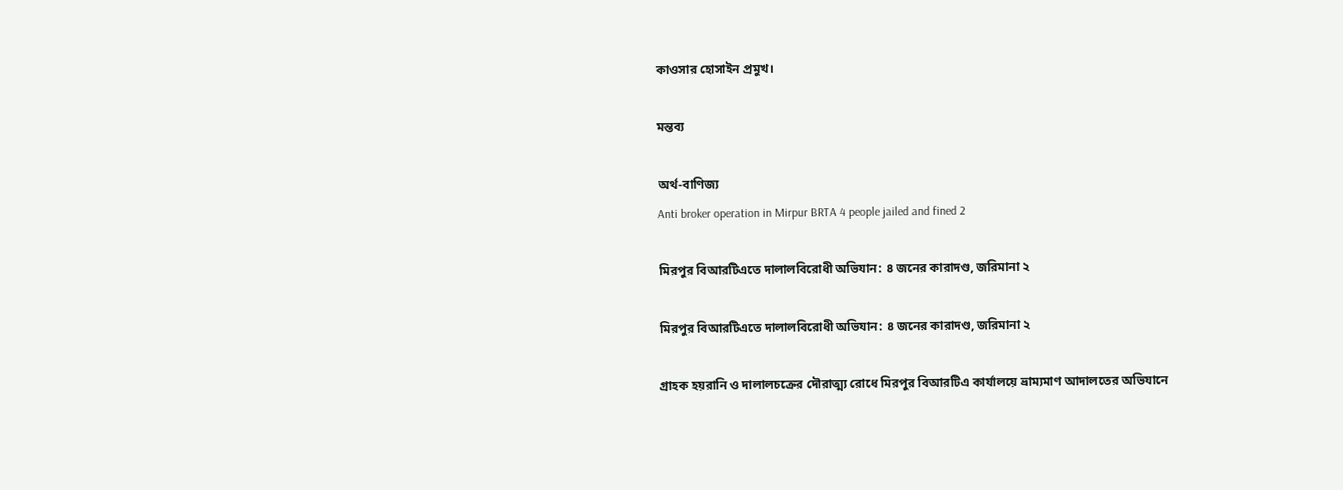কাওসার হোসাইন প্রমুখ।

মন্তব্য

অর্থ-বাণিজ্য
Anti broker operation in Mirpur BRTA 4 people jailed and fined 2

মিরপুর বিআরটিএতে দালালবিরোধী অভিযান: ৪ জনের কারাদণ্ড, জরিমানা ২

মিরপুর বিআরটিএতে দালালবিরোধী অভিযান: ৪ জনের কারাদণ্ড, জরিমানা ২

গ্রাহক হয়রানি ও দালালচক্রের দৌরাত্ম্য রোধে মিরপুর বিআরটিএ কার্যালয়ে ভ্রাম্যমাণ আদালতের অভিযানে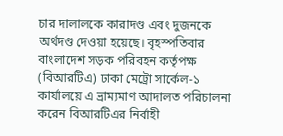চার দালালকে কারাদণ্ড এবং দুজনকে অর্থদণ্ড দেওয়া হয়েছে। বৃহস্পতিবার বাংলাদেশ সড়ক পরিবহন কর্তৃপক্ষ (বিআরটিএ) ঢাকা মেট্রো সার্কেল-১ কার্যালয়ে এ ভ্রাম্যমাণ আদালত পরিচালনা করেন বিআরটিএর নির্বাহী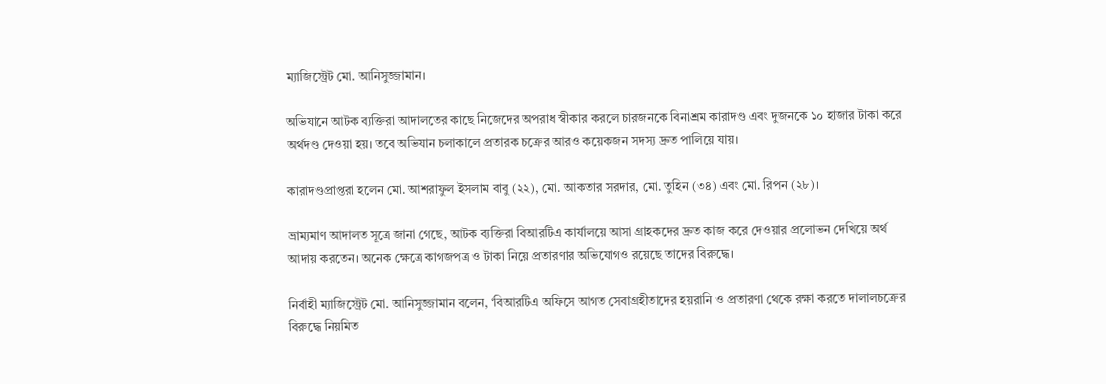ম্যাজিস্ট্রেট মো. আনিসুজ্জামান।

অভিযানে আটক ব্যক্তিরা আদালতের কাছে নিজেদের অপরাধ স্বীকার করলে চারজনকে বিনাশ্রম কারাদণ্ড এবং দুজনকে ১০ হাজার টাকা করে অর্থদণ্ড দেওয়া হয়। তবে অভিযান চলাকালে প্রতারক চক্রের আরও কয়েকজন সদস্য দ্রুত পালিয়ে যায়।

কারাদণ্ডপ্রাপ্তরা হলেন মো. আশরাফুল ইসলাম বাবু (২২), মো. আকতার সরদার, মো. তুহিন (৩৪) এবং মো. রিপন (২৮)।

ভ্রাম্যমাণ আদালত সূত্রে জানা গেছে, আটক ব্যক্তিরা বিআরটিএ কার্যালয়ে আসা গ্রাহকদের দ্রুত কাজ করে দেওয়ার প্রলোভন দেখিয়ে অর্থ আদায় করতেন। অনেক ক্ষেত্রে কাগজপত্র ও টাকা নিয়ে প্রতারণার অভিযোগও রয়েছে তাদের বিরুদ্ধে।

নির্বাহী ম্যাজিস্ট্রেট মো. আনিসুজ্জামান বলেন, ‘বিআরটিএ অফিসে আগত সেবাগ্রহীতাদের হয়রানি ও প্রতারণা থেকে রক্ষা করতে দালালচক্রের বিরুদ্ধে নিয়মিত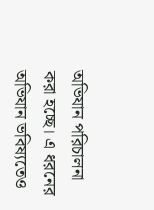অভিযান পরিচালনা করা হচ্ছে। এ ধরনের অভিযান ভবিষ্যতেও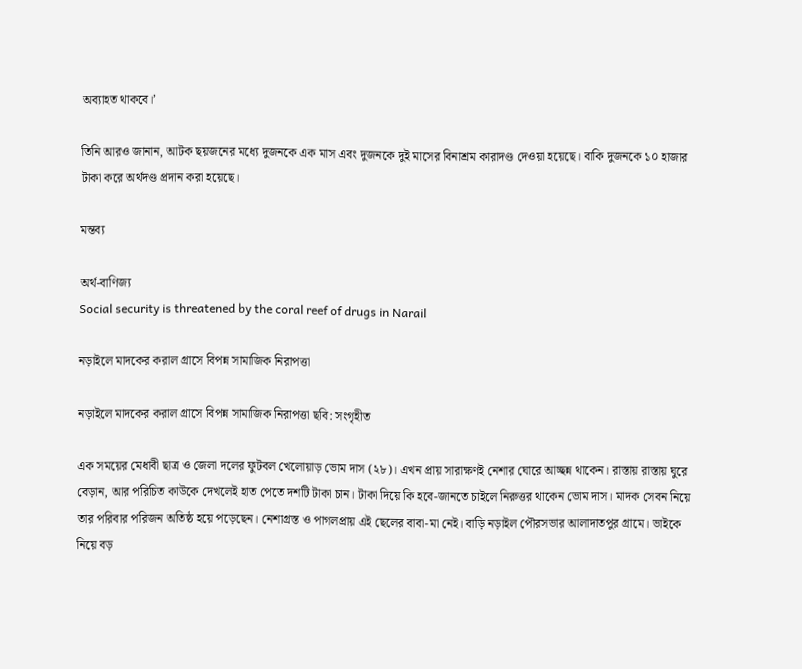অব্যাহত থাকবে।’

তিনি আরও জানান, আটক ছয়জনের মধ্যে দুজনকে এক মাস এবং দুজনকে দুই মাসের বিনাশ্রম কারাদণ্ড দেওয়া হয়েছে। বাকি দুজনকে ১০ হাজার টাকা করে অর্থদণ্ড প্রদান করা হয়েছে।

মন্তব্য

অর্থ-বাণিজ্য
Social security is threatened by the coral reef of drugs in Narail

নড়াইলে মাদকের করাল গ্রাসে বিপন্ন সামাজিক নিরাপত্তা

নড়াইলে মাদকের করাল গ্রাসে বিপন্ন সামাজিক নিরাপত্তা ছবি: সংগৃহীত

এক সময়ের মেধাবী ছাত্র ও জেলা দলের ফুটবল খেলোয়াড় ভোম দাস (২৮)। এখন প্রায় সারাক্ষণই নেশার ঘোরে আচ্ছন্ন থাকেন। রাস্তায় রাস্তায় ঘুরে বেড়ান, আর পরিচিত কাউকে দেখলেই হাত পেতে দশটি টাকা চান। টাকা দিয়ে কি হবে-জানতে চাইলে নিরুত্তর থাকেন ভোম দাস। মাদক সেবন নিয়ে তার পরিবার পরিজন অতিষ্ঠ হয়ে পড়েছেন। নেশাগ্রস্ত ও পাগলপ্রায় এই ছেলের বাবা-মা নেই। বাড়ি নড়াইল পৌরসভার আলাদাতপুর গ্রামে। ভাইকে নিয়ে বড়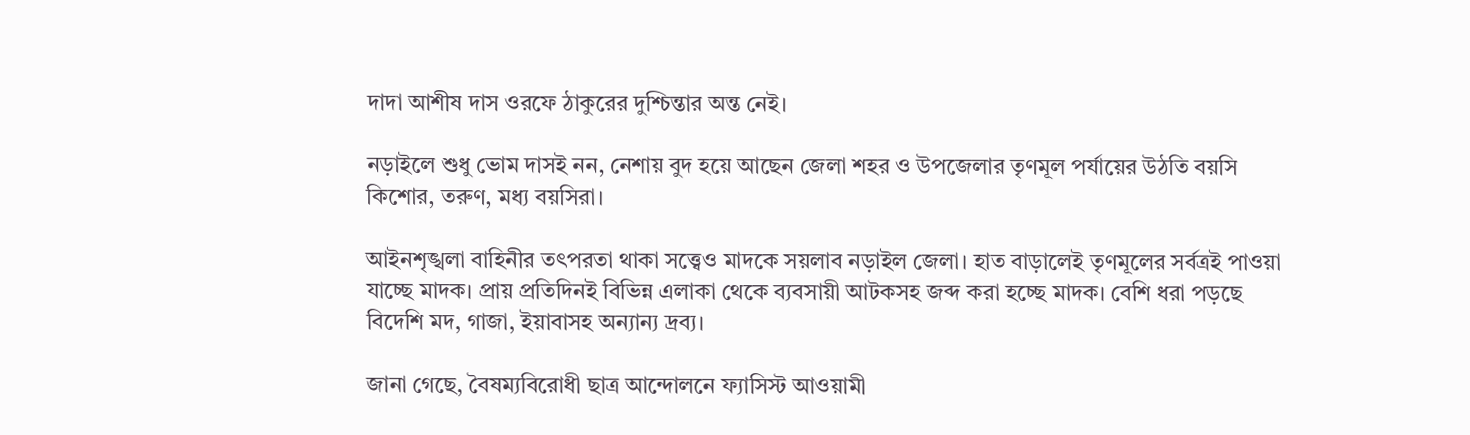দাদা আশীষ দাস ওরফে ঠাকুরের দুশ্চিন্তার অন্ত নেই।

নড়াইলে শুধু ভোম দাসই নন, নেশায় বুদ হয়ে আছেন জেলা শহর ও উপজেলার তৃণমূল পর্যায়ের উঠতি বয়সি কিশোর, তরুণ, মধ্য বয়সিরা।

আইনশৃঙ্খলা বাহিনীর তৎপরতা থাকা সত্ত্বেও মাদকে সয়লাব নড়াইল জেলা। হাত বাড়ালেই তৃণমূলের সর্বত্রই পাওয়া যাচ্ছে মাদক। প্রায় প্রতিদিনই বিভিন্ন এলাকা থেকে ব্যবসায়ী আটকসহ জব্দ করা হচ্ছে মাদক। বেশি ধরা পড়ছে বিদেশি মদ, গাজা, ইয়াবাসহ অন্যান্য দ্রব্য।

জানা গেছে, বৈষম্যবিরোধী ছাত্র আন্দোলনে ফ্যাসিস্ট আওয়ামী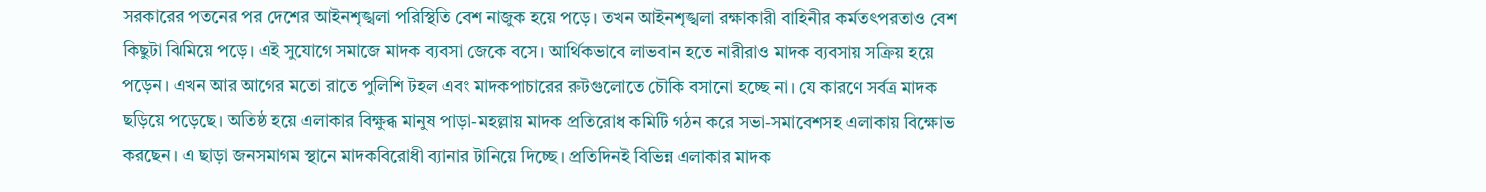সরকারের পতনের পর দেশের আইনশৃঙ্খলা পরিস্থিতি বেশ নাজুক হয়ে পড়ে। তখন আইনশৃঙ্খলা রক্ষাকারী বাহিনীর কর্মতৎপরতাও বেশ কিছুটা ঝিমিয়ে পড়ে। এই সুযোগে সমাজে মাদক ব্যবসা জেকে বসে। আর্থিকভাবে লাভবান হতে নারীরাও মাদক ব্যবসায় সক্রিয় হয়ে পড়েন। এখন আর আগের মতো রাতে পুলিশি টহল এবং মাদকপাচারের রুটগুলোতে চৌকি বসানো হচ্ছে না। যে কারণে সর্বত্র মাদক ছড়িয়ে পড়েছে। অতিষ্ঠ হয়ে এলাকার বিক্ষুব্ধ মানুষ পাড়া-মহল্লায় মাদক প্রতিরোধ কমিটি গঠন করে সভা-সমাবেশসহ এলাকায় বিক্ষোভ করছেন। এ ছাড়া জনসমাগম স্থানে মাদকবিরোধী ব্যানার টানিয়ে দিচ্ছে। প্রতিদিনই বিভিন্ন এলাকার মাদক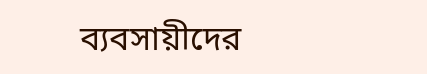ব্যবসায়ীদের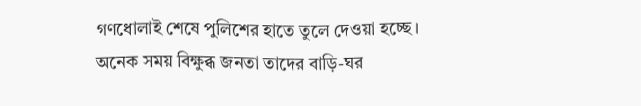গণধোলাই শেষে পুলিশের হাতে তুলে দেওয়া হচ্ছে। অনেক সময় বিক্ষুব্ধ জনতা তাদের বাড়ি-ঘর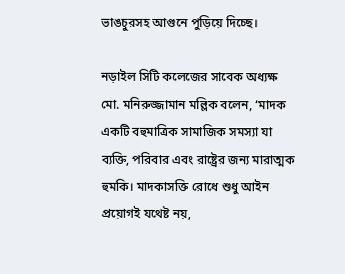ভাঙচুরসহ আগুনে পুড়িয়ে দিচ্ছে।

নড়াইল সিটি কলেজের সাবেক অধ্যক্ষ মো. মনিরুজ্জামান মল্লিক বলেন, ‘মাদক একটি বহুমাত্রিক সামাজিক সমস্যা যা ব্যক্তি, পরিবার এবং রাষ্ট্রের জন্য মারাত্মক হুমকি। মাদকাসক্তি রোধে শুধু আইন প্রয়োগই যথেষ্ট নয়,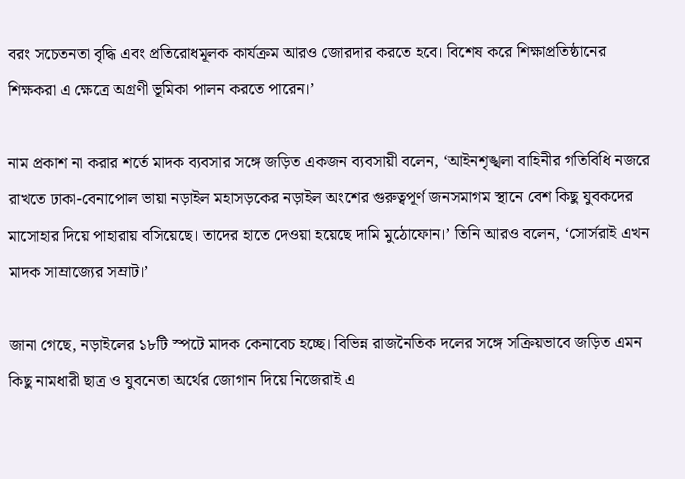বরং সচেতনতা বৃদ্ধি এবং প্রতিরোধমূলক কার্যক্রম আরও জোরদার করতে হবে। বিশেষ করে শিক্ষাপ্রতিষ্ঠানের শিক্ষকরা এ ক্ষেত্রে অগ্রণী ভূমিকা পালন করতে পারেন।’

নাম প্রকাশ না করার শর্তে মাদক ব্যবসার সঙ্গে জড়িত একজন ব্যবসায়ী বলেন, ‘আইনশৃঙ্খলা বাহিনীর গতিবিধি নজরে রাখতে ঢাকা-বেনাপোল ভায়া নড়াইল মহাসড়কের নড়াইল অংশের গুরুত্বপূর্ণ জনসমাগম স্থানে বেশ কিছু যুবকদের মাসোহার দিয়ে পাহারায় বসিয়েছে। তাদের হাতে দেওয়া হয়েছে দামি মুঠোফোন।’ তিনি আরও বলেন, ‘সোর্সরাই এখন মাদক সাম্রাজ্যের সম্রাট।’

জানা গেছে, নড়াইলের ১৮টি স্পটে মাদক কেনাবেচ হচ্ছে। বিভিন্ন রাজনৈতিক দলের সঙ্গে সক্রিয়ভাবে জড়িত এমন কিছু নামধারী ছাত্র ও যুবনেতা অর্থের জোগান দিয়ে নিজেরাই এ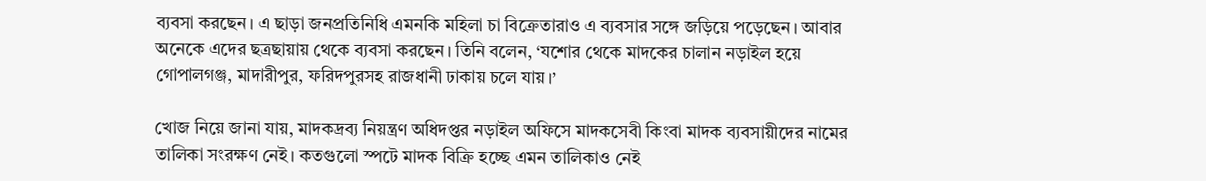ব্যবসা করছেন। এ ছাড়া জনপ্রতিনিধি এমনকি মহিলা চা বিক্রেতারাও এ ব্যবসার সঙ্গে জড়িয়ে পড়েছেন। আবার অনেকে এদের ছত্রছায়ায় থেকে ব্যবসা করছেন। তিনি বলেন, ‘যশোর থেকে মাদকের চালান নড়াইল হয়ে গোপালগঞ্জ, মাদারীপুর, ফরিদপুরসহ রাজধানী ঢাকায় চলে যায়।’

খোজ নিয়ে জানা যায়, মাদকদ্রব্য নিয়ন্ত্রণ অধিদপ্তর নড়াইল অফিসে মাদকসেবী কিংবা মাদক ব্যবসায়ীদের নামের তালিকা সংরক্ষণ নেই। কতগুলো স্পটে মাদক বিক্রি হচ্ছে এমন তালিকাও নেই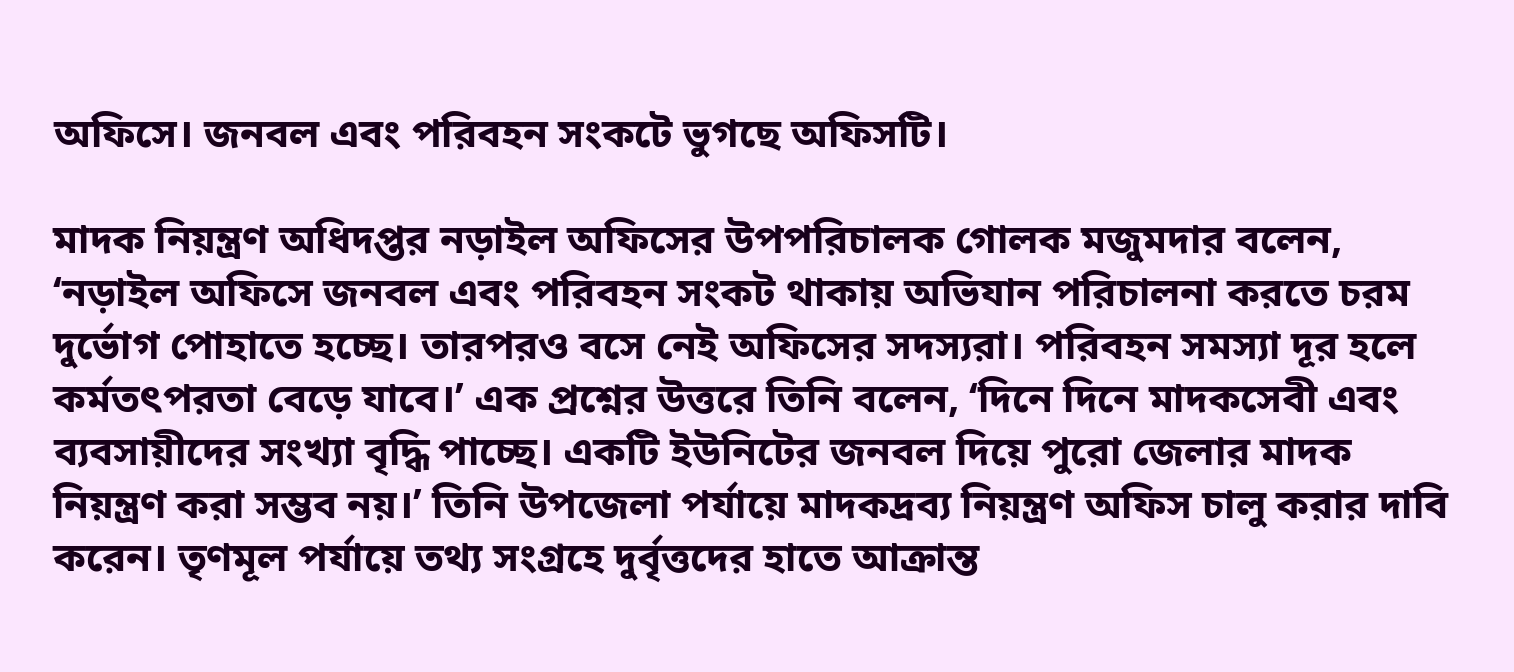অফিসে। জনবল এবং পরিবহন সংকটে ভুগছে অফিসটি।

মাদক নিয়ন্ত্রণ অধিদপ্তর নড়াইল অফিসের উপপরিচালক গোলক মজুমদার বলেন, ‘নড়াইল অফিসে জনবল এবং পরিবহন সংকট থাকায় অভিযান পরিচালনা করতে চরম দুর্ভোগ পোহাতে হচ্ছে। তারপরও বসে নেই অফিসের সদস্যরা। পরিবহন সমস্যা দূর হলে কর্মতৎপরতা বেড়ে যাবে।’ এক প্রশ্নের উত্তরে তিনি বলেন, ‘দিনে দিনে মাদকসেবী এবং ব্যবসায়ীদের সংখ্যা বৃদ্ধি পাচ্ছে। একটি ইউনিটের জনবল দিয়ে পুরো জেলার মাদক নিয়ন্ত্রণ করা সম্ভব নয়।’ তিনি উপজেলা পর্যায়ে মাদকদ্রব্য নিয়ন্ত্রণ অফিস চালু করার দাবি করেন। তৃণমূল পর্যায়ে তথ্য সংগ্রহে দুর্বৃত্তদের হাতে আক্রান্ত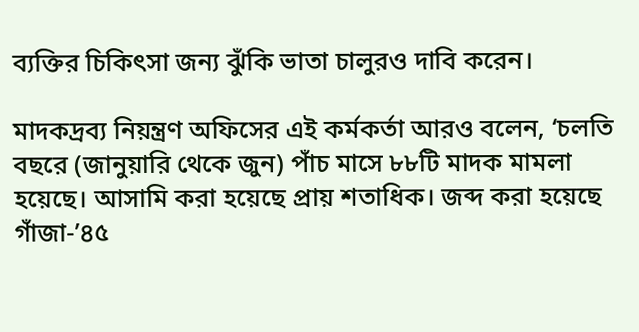ব্যক্তির চিকিৎসা জন্য ঝুঁকি ভাতা চালুরও দাবি করেন।

মাদকদ্রব্য নিয়ন্ত্রণ অফিসের এই কর্মকর্তা আরও বলেন, ‘চলতি বছরে (জানুয়ারি থেকে জুন) পাঁচ মাসে ৮৮টি মাদক মামলা হয়েছে। আসামি করা হয়েছে প্রায় শতাধিক। জব্দ করা হয়েছে গাঁজা-’৪৫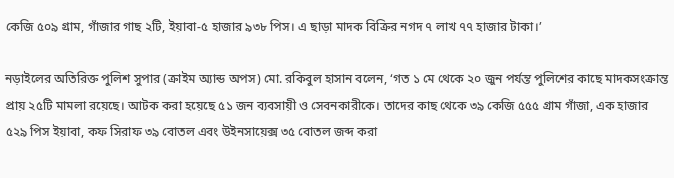কেজি ৫০৯ গ্রাম, গাঁজার গাছ ২টি, ইয়াবা-৫ হাজার ৯৩৮ পিস। এ ছাড়া মাদক বিক্রির নগদ ৭ লাখ ৭৭ হাজার টাকা।’

নড়াইলের অতিরিক্ত পুলিশ সুপার (ক্রাইম অ্যান্ড অপস) মো. রকিবুল হাসান বলেন, ‘গত ১ মে থেকে ২০ জুন পর্যন্ত পুলিশের কাছে মাদকসংক্রান্ত প্রায় ২৫টি মামলা রয়েছে। আটক করা হয়েছে ৫১ জন ব্যবসায়ী ও সেবনকারীকে। তাদের কাছ থেকে ৩৯ কেজি ৫৫৫ গ্রাম গাঁজা, এক হাজার ৫২৯ পিস ইয়াবা, কফ সিরাফ ৩৯ বোতল এবং উইনসায়েক্স ৩৫ বোতল জব্দ করা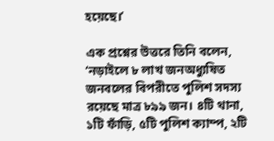হয়েছে।’

এক প্রশ্নের উত্তরে তিনি বলেন, ‘নড়াইলে ৮ লাখ জনঅধ্যুষিত জনবলের বিপরীতে পুলিশ সদস্য রয়েছে মাত্র ৮৯৯ জন। ৪টি থানা, ১টি ফাঁড়ি, ৫টি পুলিশ ক্যাম্প, ২টি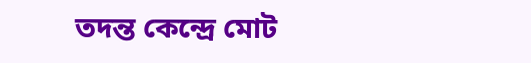তদন্ত কেন্দ্রে মোট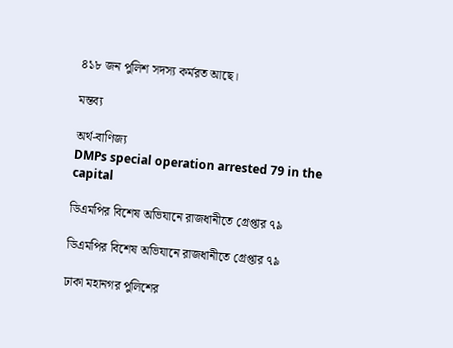৪১৮ জন পুলিশ সদস্য কর্মরত আছে।

মন্তব্য

অর্থ-বাণিজ্য
DMPs special operation arrested 79 in the capital

ডিএমপির বিশেষ অভিযানে রাজধানীতে গ্রেপ্তার ৭৯

ডিএমপির বিশেষ অভিযানে রাজধানীতে গ্রেপ্তার ৭৯

ঢাকা মহানগর পুলিশের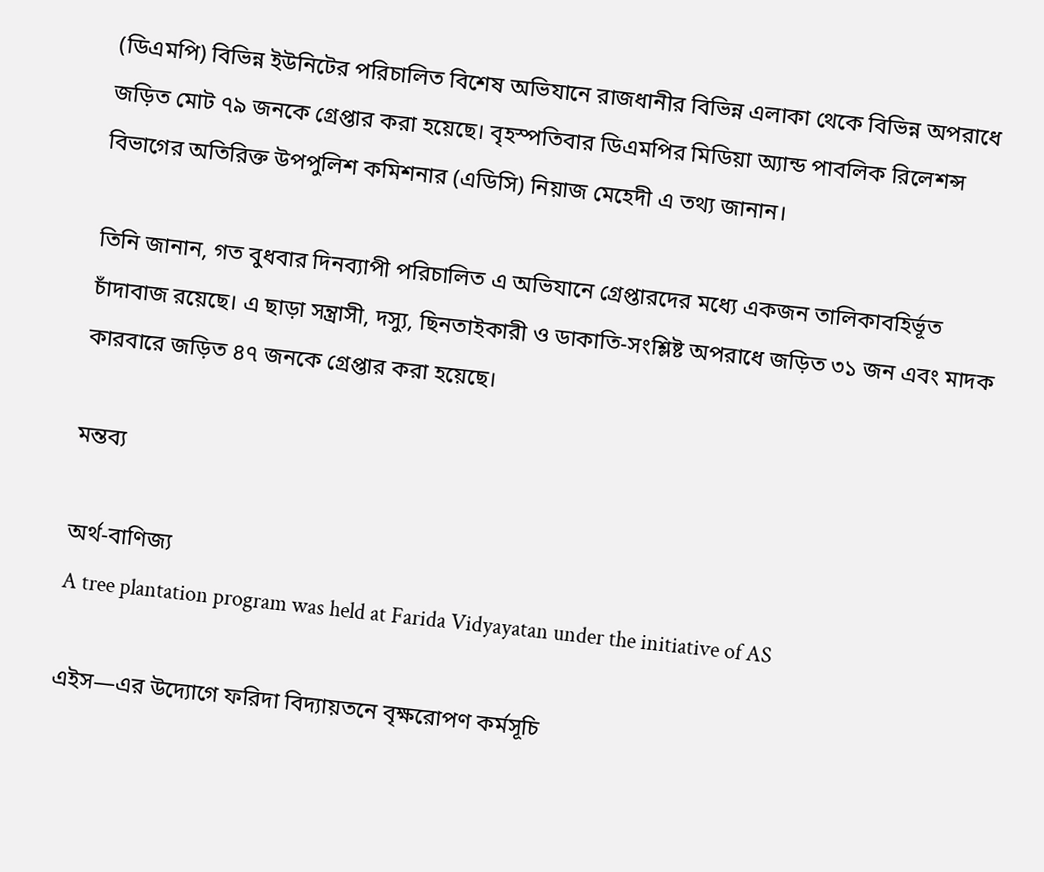(ডিএমপি) বিভিন্ন ইউনিটের পরিচালিত বিশেষ অভিযানে রাজধানীর বিভিন্ন এলাকা থেকে বিভিন্ন অপরাধে জড়িত মোট ৭৯ জনকে গ্রেপ্তার করা হয়েছে। বৃহস্পতিবার ডিএমপির মিডিয়া অ্যান্ড পাবলিক রিলেশন্স বিভাগের অতিরিক্ত উপপুলিশ কমিশনার (এডিসি) নিয়াজ মেহেদী এ তথ্য জানান।

তিনি জানান, গত বুধবার দিনব্যাপী পরিচালিত এ অভিযানে গ্রেপ্তারদের মধ্যে একজন তালিকাবহির্ভূত চাঁদাবাজ রয়েছে। এ ছাড়া সন্ত্রাসী, দস্যু, ছিনতাইকারী ও ডাকাতি-সংশ্লিষ্ট অপরাধে জড়িত ৩১ জন এবং মাদক কারবারে জড়িত ৪৭ জনকে গ্রেপ্তার করা হয়েছে।

মন্তব্য

অর্থ-বাণিজ্য
A tree plantation program was held at Farida Vidyayatan under the initiative of AS

এইস―এর উদ্যোগে ফরিদা বিদ্যায়তনে বৃক্ষরোপণ কর্মসূচি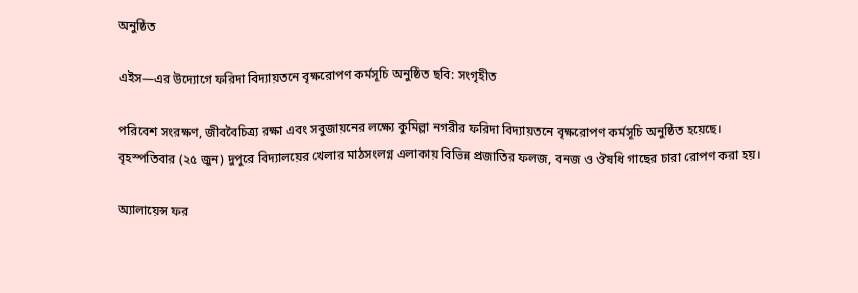অনুষ্ঠিত

এইস―এর উদ্যোগে ফরিদা বিদ্যায়তনে বৃক্ষরোপণ কর্মসূচি অনুষ্ঠিত ছবি: সংগৃহীত

পরিবেশ সংরক্ষণ, জীববৈচিত্র্য রক্ষা এবং সবুজায়নের লক্ষ্যে কুমিল্লা নগরীর ফরিদা বিদ্যায়তনে বৃক্ষরোপণ কর্মসূচি অনুষ্ঠিত হয়েছে। বৃহস্পতিবার (২৫ জুন) দুপুরে বিদ্যালয়ের খেলার মাঠসংলগ্ন এলাকায় বিভিন্ন প্রজাতির ফলজ, বনজ ও ঔষধি গাছের চারা রোপণ করা হয়।

অ্যালায়েন্স ফর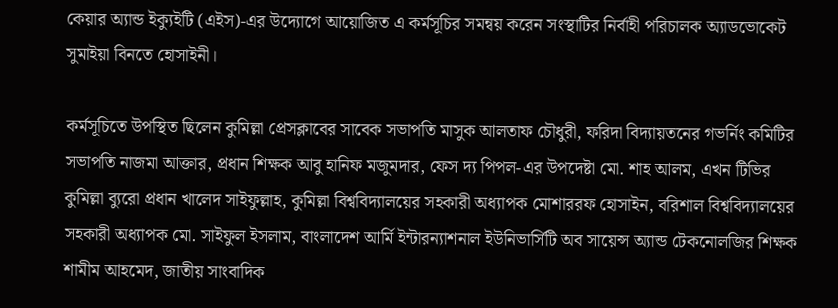কেয়ার অ্যান্ড ইক্যুইটি (এইস)-এর উদ্যোগে আয়োজিত এ কর্মসূচির সমন্বয় করেন সংস্থাটির নির্বাহী পরিচালক অ্যাডভোকেট সুমাইয়া বিনতে হোসাইনী।

কর্মসূচিতে উপস্থিত ছিলেন কুমিল্লা প্রেসক্লাবের সাবেক সভাপতি মাসুক আলতাফ চৌধুরী, ফরিদা বিদ্যায়তনের গভর্নিং কমিটির সভাপতি নাজমা আক্তার, প্রধান শিক্ষক আবু হানিফ মজুমদার, ফেস দ্য পিপল-এর উপদেষ্টা মো. শাহ আলম, এখন টিভির কুমিল্লা ব্যুরো প্রধান খালেদ সাইফুল্লাহ, কুমিল্লা বিশ্ববিদ্যালয়ের সহকারী অধ্যাপক মোশাররফ হোসাইন, বরিশাল বিশ্ববিদ্যালয়ের সহকারী অধ্যাপক মো. সাইফুল ইসলাম, বাংলাদেশ আর্মি ইন্টারন্যাশনাল ইউনিভার্সিটি অব সায়েন্স অ্যান্ড টেকনোলজির শিক্ষক শামীম আহমেদ, জাতীয় সাংবাদিক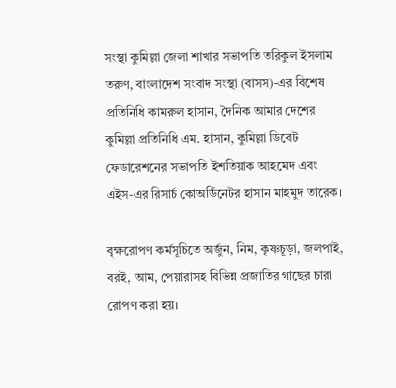সংস্থা কুমিল্লা জেলা শাখার সভাপতি তরিকুল ইসলাম তরুণ, বাংলাদেশ সংবাদ সংস্থা (বাসস)-এর বিশেষ প্রতিনিধি কামরুল হাসান, দৈনিক আমার দেশের কুমিল্লা প্রতিনিধি এম. হাসান, কুমিল্লা ডিবেট ফেডারেশনের সভাপতি ইশতিয়াক আহমেদ এবং এইস-এর রিসার্চ কোঅর্ডিনেটর হাসান মাহমুদ তারেক।

বৃক্ষরোপণ কর্মসূচিতে অর্জুন, নিম, কৃষ্ণচূড়া, জলপাই, বরই, আম, পেয়ারাসহ বিভিন্ন প্রজাতির গাছের চারা রোপণ করা হয়।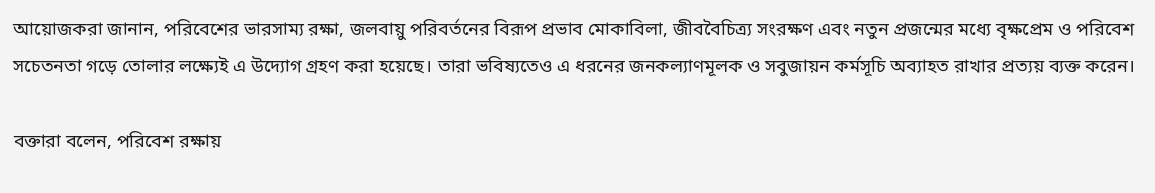আয়োজকরা জানান, পরিবেশের ভারসাম্য রক্ষা, জলবায়ু পরিবর্তনের বিরূপ প্রভাব মোকাবিলা, জীববৈচিত্র্য সংরক্ষণ এবং নতুন প্রজন্মের মধ্যে বৃক্ষপ্রেম ও পরিবেশ সচেতনতা গড়ে তোলার লক্ষ্যেই এ উদ্যোগ গ্রহণ করা হয়েছে। তারা ভবিষ্যতেও এ ধরনের জনকল্যাণমূলক ও সবুজায়ন কর্মসূচি অব্যাহত রাখার প্রত্যয় ব্যক্ত করেন।

বক্তারা বলেন, পরিবেশ রক্ষায়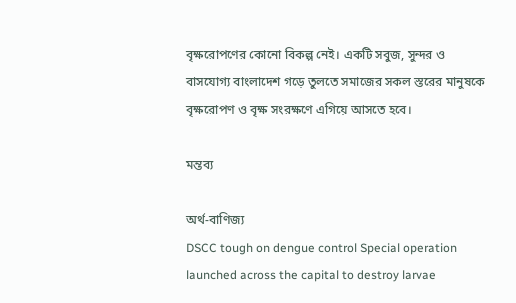বৃক্ষরোপণের কোনো বিকল্প নেই। একটি সবুজ, সুন্দর ও বাসযোগ্য বাংলাদেশ গড়ে তুলতে সমাজের সকল স্তরের মানুষকে বৃক্ষরোপণ ও বৃক্ষ সংরক্ষণে এগিয়ে আসতে হবে।

মন্তব্য

অর্থ-বাণিজ্য
DSCC tough on dengue control Special operation launched across the capital to destroy larvae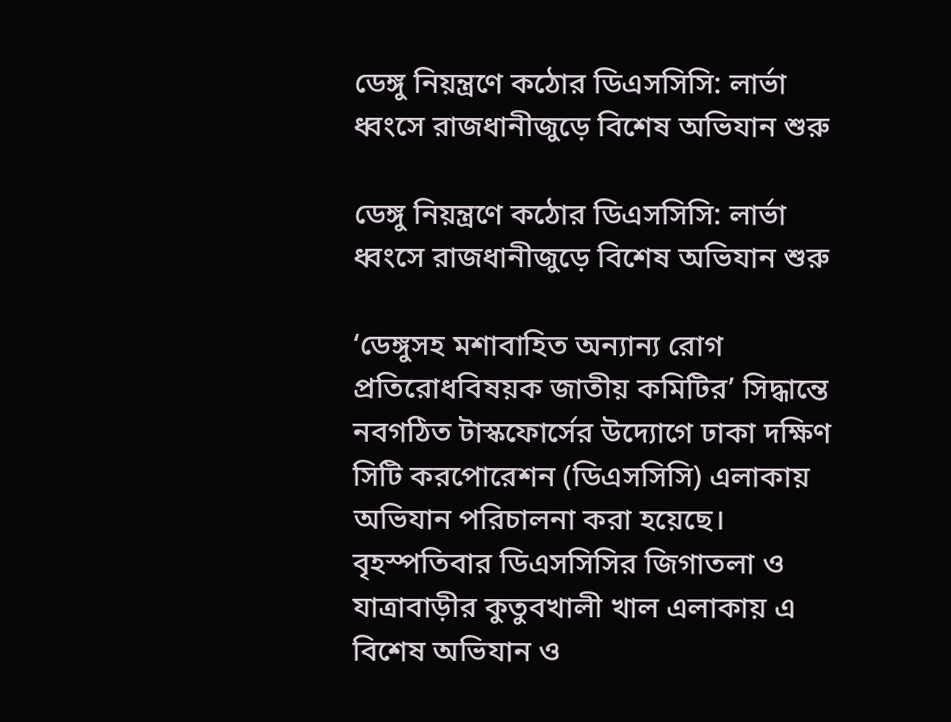ডেঙ্গু নিয়ন্ত্রণে কঠোর ডিএসসিসি: লার্ভা ধ্বংসে রাজধানীজুড়ে বিশেষ অভিযান শুরু

ডেঙ্গু নিয়ন্ত্রণে কঠোর ডিএসসিসি: লার্ভা ধ্বংসে রাজধানীজুড়ে বিশেষ অভিযান শুরু

‘ডেঙ্গুসহ মশাবাহিত অন্যান্য রোগ প্রতিরোধবিষয়ক জাতীয় কমিটির’ সিদ্ধান্তে নবগঠিত টাস্কফোর্সের উদ্যোগে ঢাকা দক্ষিণ সিটি করপোরেশন (ডিএসসিসি) এলাকায় অভিযান পরিচালনা করা হয়েছে। বৃহস্পতিবার ডিএসসিসির জিগাতলা ও যাত্রাবাড়ীর কুতুবখালী খাল এলাকায় এ বিশেষ অভিযান ও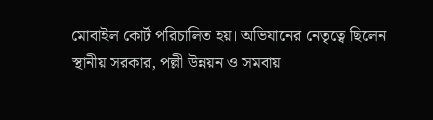মোবাইল কোর্ট পরিচালিত হয়। অভিযানের নেতৃত্বে ছিলেন স্থানীয় সরকার, পল্লী উন্নয়ন ও সমবায়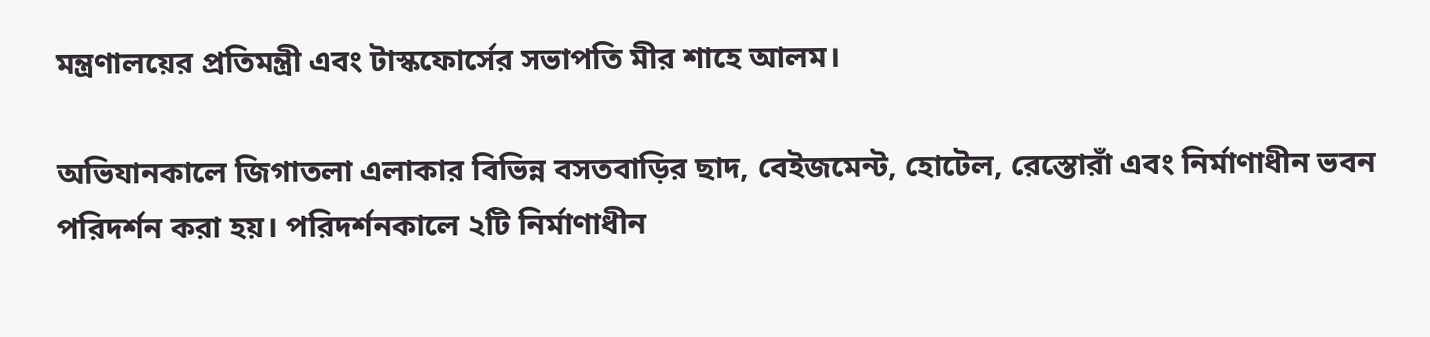মন্ত্রণালয়ের প্রতিমন্ত্রী এবং টাস্কফোর্সের সভাপতি মীর শাহে আলম।

অভিযানকালে জিগাতলা এলাকার বিভিন্ন বসতবাড়ির ছাদ, বেইজমেন্ট, হোটেল, রেস্তোরাঁ এবং নির্মাণাধীন ভবন পরিদর্শন করা হয়। পরিদর্শনকালে ২টি নির্মাণাধীন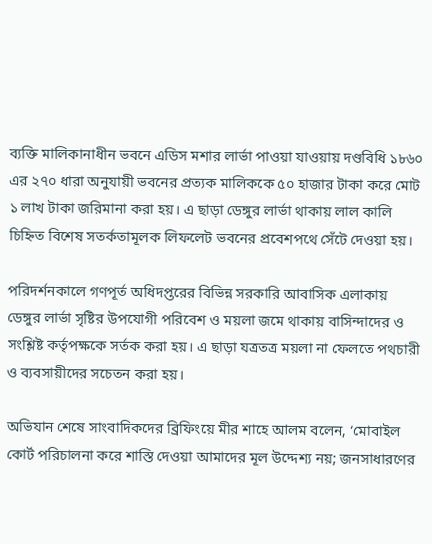ব্যক্তি মালিকানাধীন ভবনে এডিস মশার লার্ভা পাওয়া যাওয়ায় দণ্ডবিধি ১৮৬০ এর ২৭০ ধারা অনুযায়ী ভবনের প্রত্যক মালিককে ৫০ হাজার টাকা করে মোট ১ লাখ টাকা জরিমানা করা হয়। এ ছাড়া ডেঙ্গুর লার্ভা থাকায় লাল কালি চিহ্নিত বিশেষ সতর্কতামূলক লিফলেট ভবনের প্রবেশপথে সেঁটে দেওয়া হয়।

পরিদর্শনকালে গণপূর্ত অধিদপ্তরের বিভিন্ন সরকারি আবাসিক এলাকায় ডেঙ্গুর লার্ভা সৃষ্টির উপযোগী পরিবেশ ও ময়লা জমে থাকায় বাসিন্দাদের ও সংশ্লিষ্ট কর্তৃপক্ষকে সর্তক করা হয়। এ ছাড়া যত্রতত্র ময়লা না ফেলতে পথচারী ও ব্যবসায়ীদের সচেতন করা হয়।

অভিযান শেষে সাংবাদিকদের ব্রিফিংয়ে মীর শাহে আলম বলেন, ‘মোবাইল কোর্ট পরিচালনা করে শাস্তি দেওয়া আমাদের মূল উদ্দেশ্য নয়; জনসাধারণের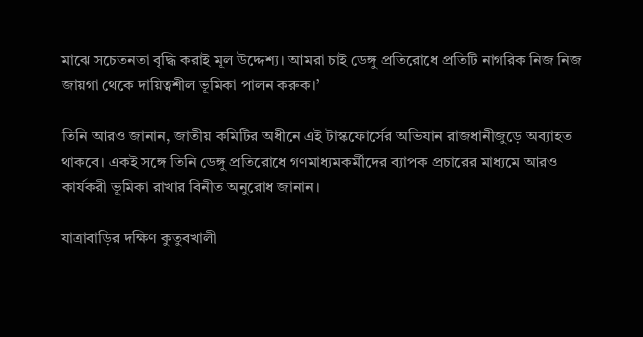মাঝে সচেতনতা বৃদ্ধি করাই মূল উদ্দেশ্য। আমরা চাই ডেঙ্গু প্রতিরোধে প্রতিটি নাগরিক নিজ নিজ জায়গা থেকে দায়িত্বশীল ভূমিকা পালন করুক।’

তিনি আরও জানান, জাতীয় কমিটির অধীনে এই টাস্কফোর্সের অভিযান রাজধানীজুড়ে অব্যাহত থাকবে। একই সঙ্গে তিনি ডেঙ্গু প্রতিরোধে গণমাধ্যমকর্মীদের ব্যাপক প্রচারের মাধ্যমে আরও কার্যকরী ভূমিকা রাখার বিনীত অনুরোধ জানান।

যাত্রাবাড়ির দক্ষিণ কুতুবখালী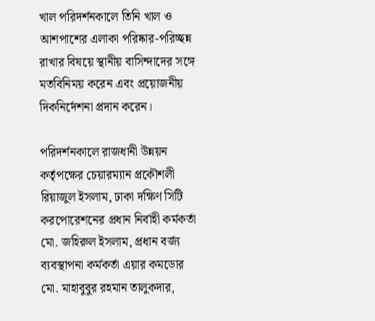খাল পরিদর্শনকালে তিনি খাল ও আশপাশের এলাকা পরিষ্কার-পরিচ্ছন্ন রাখার বিষয়ে স্থানীয় বাসিন্দাদের সঙ্গে মতবিনিময় করেন এবং প্রয়োজনীয় দিকনির্দেশনা প্রদান করেন।

পরিদর্শনকালে রাজধানী উন্নয়ন কর্তৃপক্ষের চেয়ারম্যান প্রকৌশলী রিয়াজুল ইসলাম, ঢাকা দক্ষিণ সিটি করপোরেশনের প্রধান নির্বাহী কর্মকর্তা মো. জহিরুল ইসলাম, প্রধান বর্জ্য ব্যবস্থাপনা কর্মকর্তা এয়ার কমডোর মো. মাহাবুবুর রহমান তালুকদার,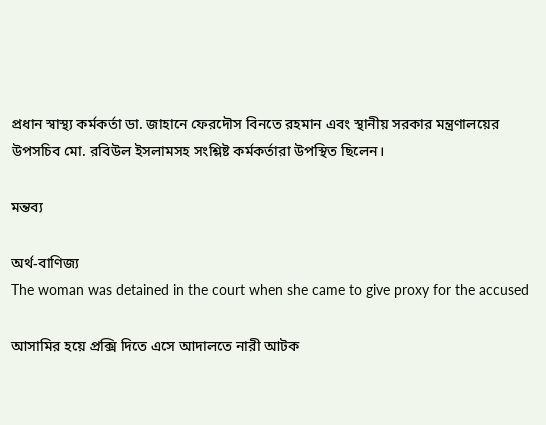প্রধান স্বাস্থ্য কর্মকর্তা ডা. জাহানে ফেরদৌস বিনতে রহমান এবং স্থানীয় সরকার মন্ত্রণালয়ের উপসচিব মো. রবিউল ইসলামসহ সংশ্লিষ্ট কর্মকর্তারা উপস্থিত ছিলেন।

মন্তব্য

অর্থ-বাণিজ্য
The woman was detained in the court when she came to give proxy for the accused

আসামির হয়ে প্রক্সি দিতে এসে আদালতে নারী আটক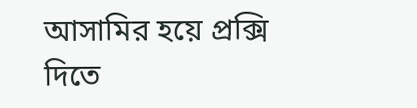আসামির হয়ে প্রক্সি দিতে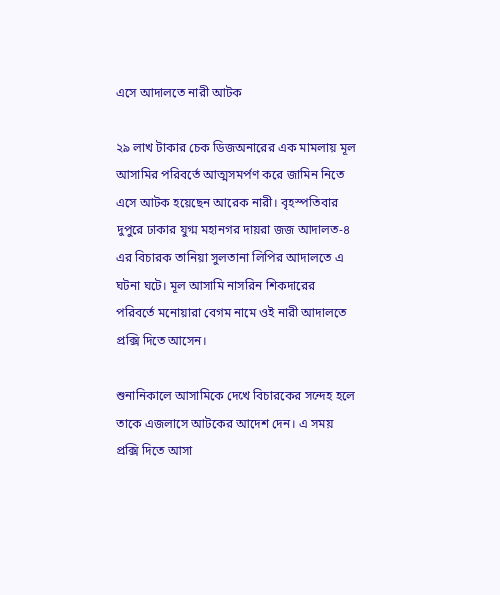এসে আদালতে নারী আটক

২৯ লাখ টাকার চেক ডিজঅনারের এক মামলায় মূল আসামির পরিবর্তে আত্মসমর্পণ করে জামিন নিতে এসে আটক হয়েছেন আরেক নারী। বৃহস্পতিবার দুপুরে ঢাকার যুগ্ম মহানগর দায়রা জজ আদালত-৪ এর বিচারক তানিয়া সুলতানা লিপির আদালতে এ ঘটনা ঘটে। মূল আসামি নাসরিন শিকদারের পরিবর্তে মনোয়ারা বেগম নামে ওই নারী আদালতে প্রক্সি দিতে আসেন।

শুনানিকালে আসামিকে দেখে বিচারকের সন্দেহ হলে তাকে এজলাসে আটকের আদেশ দেন। এ সময় প্রক্সি দিতে আসা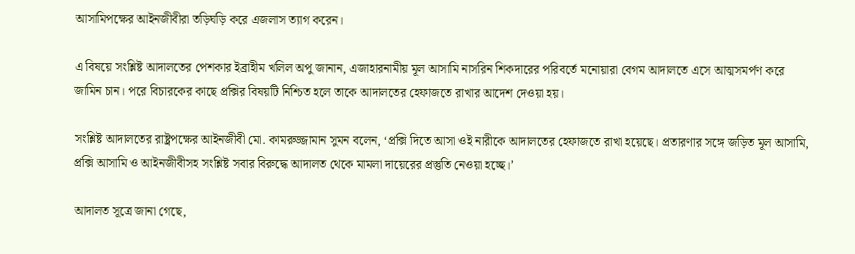আসামিপক্ষের আইনজীবীরা তড়িঘড়ি করে এজলাস ত্যাগ করেন।

এ বিষয়ে সংশ্লিষ্ট আদালতের পেশকার ইব্রাহীম খলিল অপু জানান, এজাহারনামীয় মূল আসামি নাসরিন শিকদারের পরিবর্তে মনোয়ারা বেগম আদালতে এসে আত্মসমর্পণ করে জামিন চান। পরে বিচারকের কাছে প্রক্সির বিষয়টি নিশ্চিত হলে তাকে আদালতের হেফাজতে রাখার আদেশ দেওয়া হয়।

সংশ্লিষ্ট আদালতের রাষ্ট্রপক্ষের আইনজীবী মো. কামরুজ্জামান সুমন বলেন, ‘প্রক্সি দিতে আসা ওই নারীকে আদালতের হেফাজতে রাখা হয়েছে। প্রতারণার সঙ্গে জড়িত মূল আসামি, প্রক্সি আসামি ও আইনজীবীসহ সংশ্লিষ্ট সবার বিরুদ্ধে আদালত থেকে মামলা দায়েরের প্রস্তুতি নেওয়া হচ্ছে।’

আদালত সূত্রে জানা গেছে,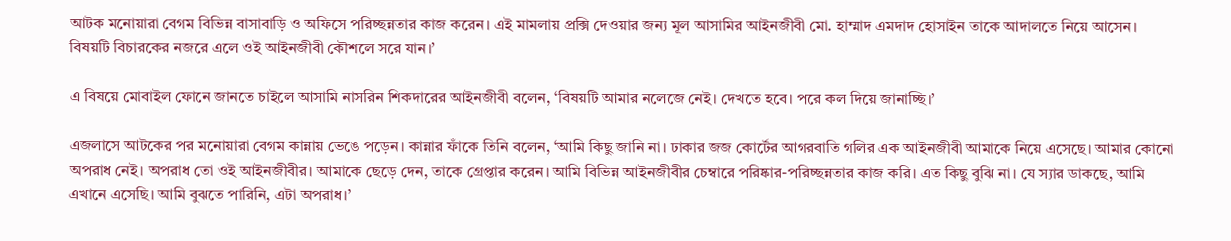আটক মনোয়ারা বেগম বিভিন্ন বাসাবাড়ি ও অফিসে পরিচ্ছন্নতার কাজ করেন। এই মামলায় প্রক্সি দেওয়ার জন্য মূল আসামির আইনজীবী মো. হাম্মাদ এমদাদ হোসাইন তাকে আদালতে নিয়ে আসেন। বিষয়টি বিচারকের নজরে এলে ওই আইনজীবী কৌশলে সরে যান।’

এ বিষয়ে মোবাইল ফোনে জানতে চাইলে আসামি নাসরিন শিকদারের আইনজীবী বলেন, ‘বিষয়টি আমার নলেজে নেই। দেখতে হবে। পরে কল দিয়ে জানাচ্ছি।’

এজলাসে আটকের পর মনোয়ারা বেগম কান্নায় ভেঙে পড়েন। কান্নার ফাঁকে তিনি বলেন, ‘আমি কিছু জানি না। ঢাকার জজ কোর্টের আগরবাতি গলির এক আইনজীবী আমাকে নিয়ে এসেছে। আমার কোনো অপরাধ নেই। অপরাধ তো ওই আইনজীবীর। আমাকে ছেড়ে দেন, তাকে গ্রেপ্তার করেন। আমি বিভিন্ন আইনজীবীর চেম্বারে পরিষ্কার-পরিচ্ছন্নতার কাজ করি। এত কিছু বুঝি না। যে স্যার ডাকছে, আমি এখানে এসেছি। আমি বুঝতে পারিনি, এটা অপরাধ।’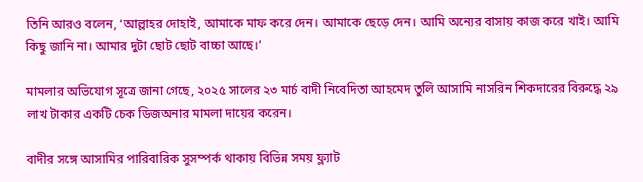তিনি আরও বলেন, ‘আল্লাহর দোহাই, আমাকে মাফ করে দেন। আমাকে ছেড়ে দেন। আমি অন্যের বাসায় কাজ করে খাই। আমি কিছু জানি না। আমার দুটা ছোট ছোট বাচ্চা আছে।’

মামলার অভিযোগ সূত্রে জানা গেছে, ২০২৫ সালের ২৩ মার্চ বাদী নিবেদিতা আহমেদ তুলি আসামি নাসরিন শিকদারের বিরুদ্ধে ২৯ লাখ টাকার একটি চেক ডিজঅনার মামলা দায়ের করেন।

বাদীর সঙ্গে আসামির পারিবারিক সুসম্পর্ক থাকায় বিভিন্ন সময় ফ্ল্যাট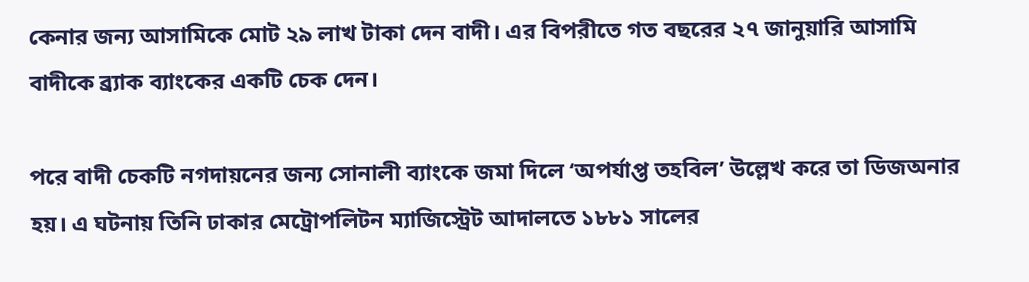কেনার জন্য আসামিকে মোট ২৯ লাখ টাকা দেন বাদী। এর বিপরীতে গত বছরের ২৭ জানুয়ারি আসামি বাদীকে ব্র্যাক ব্যাংকের একটি চেক দেন।

পরে বাদী চেকটি নগদায়নের জন্য সোনালী ব্যাংকে জমা দিলে ‘অপর্যাপ্ত তহবিল’ উল্লেখ করে তা ডিজঅনার হয়। এ ঘটনায় তিনি ঢাকার মেট্রোপলিটন ম্যাজিস্ট্রেট আদালতে ১৮৮১ সালের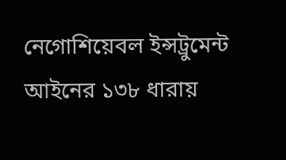নেগোশিয়েবল ইন্সট্রুমেন্ট আইনের ১৩৮ ধারায়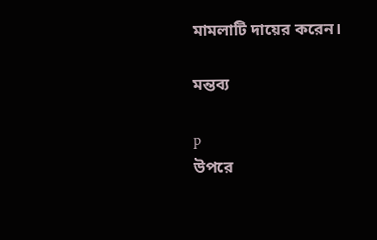মামলাটি দায়ের করেন।

মন্তব্য

p
উপরে